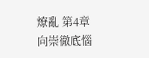燎亂 第4章
向崇徹底惱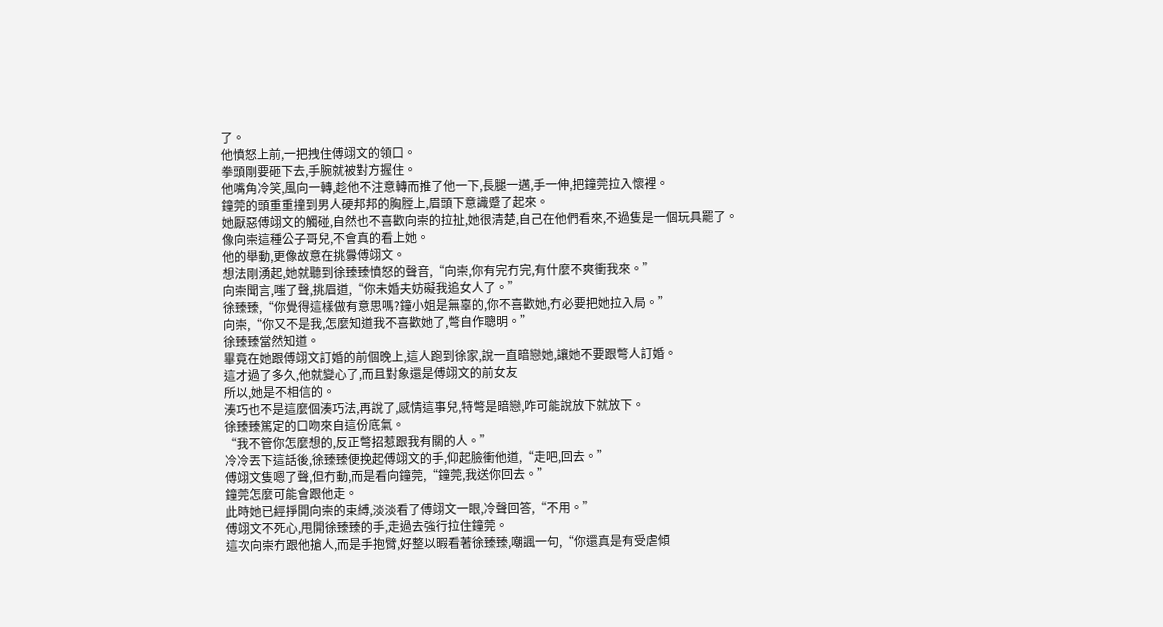了。
他憤怒上前,一把拽住傅翊文的領口。
拳頭剛要砸下去,手腕就被對方握住。
他嘴角冷笑,風向一轉,趁他不注意轉而推了他一下,長腿一邁,手一伸,把鐘莞拉入懷裡。
鐘莞的頭重重撞到男人硬邦邦的胸膛上,眉頭下意識蹙了起來。
她厭惡傅翊文的觸碰,自然也不喜歡向崇的拉扯,她很清楚,自己在他們看來,不過隻是一個玩具罷了。
像向崇這種公子哥兒,不會真的看上她。
他的舉動,更像故意在挑釁傅翊文。
想法剛湧起,她就聽到徐臻臻憤怒的聲音,“向崇,你有完冇完,有什麼不爽衝我來。”
向崇聞言,嗤了聲,挑眉道,“你未婚夫妨礙我追女人了。”
徐臻臻,“你覺得這樣做有意思嗎?鐘小姐是無辜的,你不喜歡她,冇必要把她拉入局。”
向崇,“你又不是我,怎麼知道我不喜歡她了,彆自作聰明。”
徐臻臻當然知道。
畢竟在她跟傅翊文訂婚的前個晚上,這人跑到徐家,說一直暗戀她,讓她不要跟彆人訂婚。
這才過了多久,他就變心了,而且對象還是傅翊文的前女友
所以,她是不相信的。
湊巧也不是這麼個湊巧法,再說了,感情這事兒,特彆是暗戀,咋可能說放下就放下。
徐臻臻篤定的口吻來自這份底氣。
“我不管你怎麼想的,反正彆招惹跟我有關的人。”
冷冷丟下這話後,徐臻臻便挽起傅翊文的手,仰起臉衝他道,“走吧,回去。”
傅翊文隻嗯了聲,但冇動,而是看向鐘莞,“鐘莞,我送你回去。”
鐘莞怎麼可能會跟他走。
此時她已經掙開向崇的束縛,淡淡看了傅翊文一眼,冷聲回答,“不用。”
傅翊文不死心,甩開徐臻臻的手,走過去強行拉住鐘莞。
這次向崇冇跟他搶人,而是手抱臂,好整以暇看著徐臻臻,嘲諷一句,“你還真是有受虐傾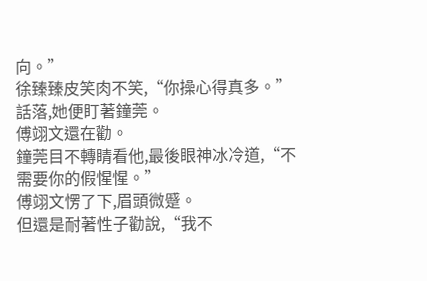向。”
徐臻臻皮笑肉不笑,“你操心得真多。”
話落,她便盯著鐘莞。
傅翊文還在勸。
鐘莞目不轉睛看他,最後眼神冰冷道,“不需要你的假惺惺。”
傅翊文愣了下,眉頭微蹙。
但還是耐著性子勸說,“我不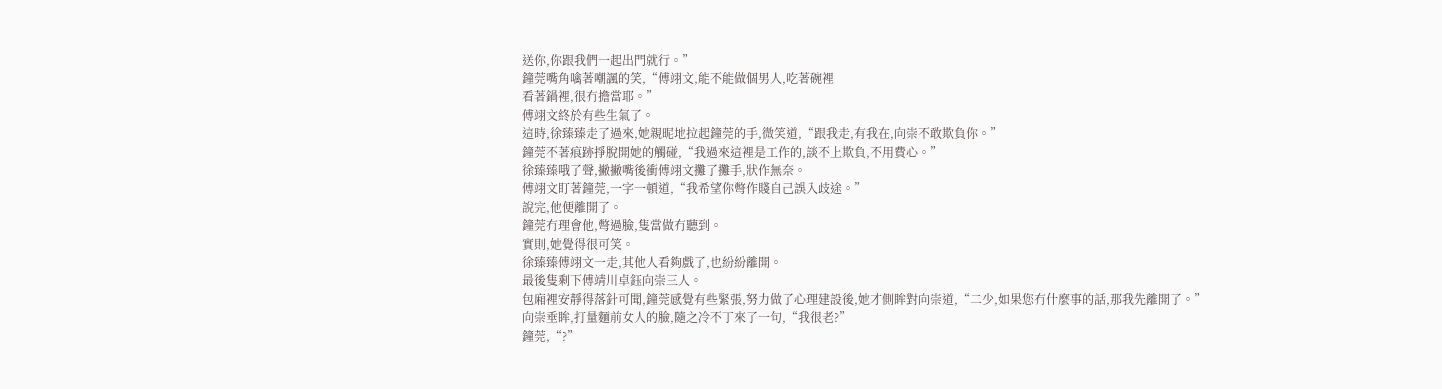送你,你跟我們一起出門就行。”
鐘莞嘴角噙著嘲諷的笑,“傅翊文,能不能做個男人,吃著碗裡
看著鍋裡,很冇擔當耶。”
傅翊文終於有些生氣了。
這時,徐臻臻走了過來,她親昵地拉起鐘莞的手,微笑道,“跟我走,有我在,向崇不敢欺負你。”
鐘莞不著痕跡掙脫開她的觸碰,“我過來這裡是工作的,談不上欺負,不用費心。”
徐臻臻哦了聲,撇撇嘴後衝傅翊文攤了攤手,狀作無奈。
傅翊文盯著鐘莞,一字一頓道,“我希望你彆作賤自己誤入歧途。”
說完,他便離開了。
鐘莞冇理會他,彆過臉,隻當做冇聽到。
實則,她覺得很可笑。
徐臻臻傅翊文一走,其他人看夠戲了,也紛紛離開。
最後隻剩下傅靖川卓鈺向崇三人。
包廂裡安靜得落針可聞,鐘莞感覺有些緊張,努力做了心理建設後,她才側眸對向崇道,“二少,如果您冇什麼事的話,那我先離開了。”
向崇垂眸,打量麵前女人的臉,隨之冷不丁來了一句,“我很老?”
鐘莞,“?”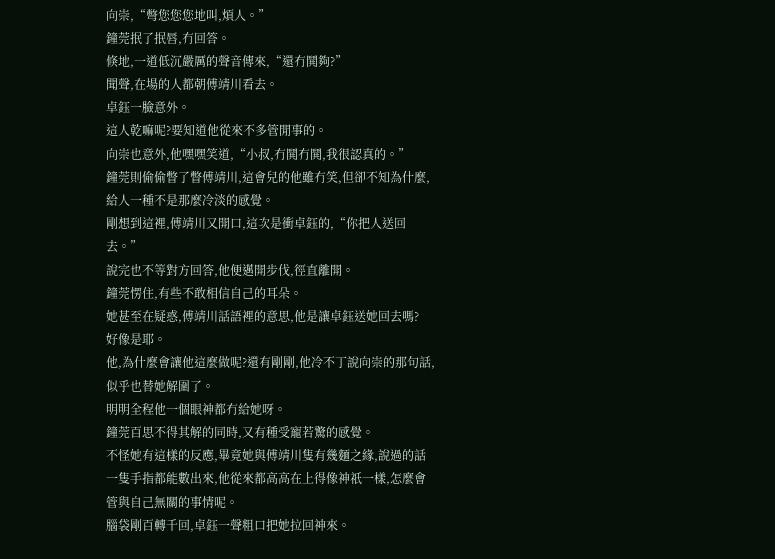向崇,“彆您您您地叫,煩人。”
鐘莞抿了抿唇,冇回答。
倏地,一道低沉嚴厲的聲音傳來,“還冇鬨夠?”
聞聲,在場的人都朝傅靖川看去。
卓鈺一臉意外。
這人乾嘛呢?要知道他從來不多管閒事的。
向崇也意外,他嘿嘿笑道,“小叔,冇鬨冇鬨,我很認真的。”
鐘莞則偷偷瞥了瞥傅靖川,這會兒的他雖冇笑,但卻不知為什麼,給人一種不是那麼冷淡的感覺。
剛想到這裡,傅靖川又開口,這次是衝卓鈺的,“你把人送回去。”
說完也不等對方回答,他便邁開步伐,徑直離開。
鐘莞愣住,有些不敢相信自己的耳朵。
她甚至在疑惑,傅靖川話語裡的意思,他是讓卓鈺送她回去嗎?
好像是耶。
他,為什麼會讓他這麼做呢?還有剛剛,他冷不丁說向崇的那句話,似乎也替她解圍了。
明明全程他一個眼神都冇給她呀。
鐘莞百思不得其解的同時,又有種受寵若驚的感覺。
不怪她有這樣的反應,畢竟她與傅靖川隻有幾麵之緣,說過的話一隻手指都能數出來,他從來都高高在上得像神祇一樣,怎麼會管與自己無關的事情呢。
腦袋剛百轉千回,卓鈺一聲粗口把她拉回神來。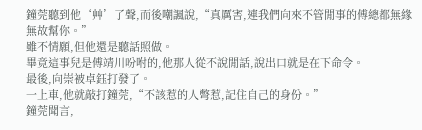鐘莞聽到他‘艸’了聲,而後嘲諷說,“真厲害,連我們向來不管閒事的傅總都無緣無故幫你。”
雖不情願,但他還是聽話照做。
畢竟這事兒是傅靖川吩咐的,他那人從不說閒話,說出口就是在下命令。
最後,向崇被卓鈺打發了。
一上車,他就敲打鐘莞,“不該惹的人彆惹,記住自己的身份。”
鐘莞聞言,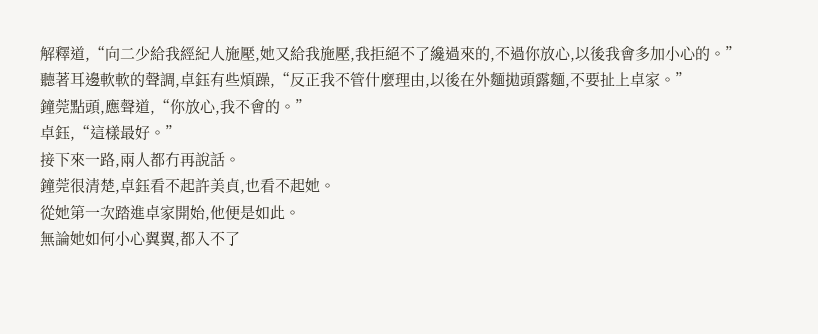解釋道,“向二少給我經紀人施壓,她又給我施壓,我拒絕不了纔過來的,不過你放心,以後我會多加小心的。”
聽著耳邊軟軟的聲調,卓鈺有些煩躁,“反正我不管什麼理由,以後在外麵拋頭露麵,不要扯上卓家。”
鐘莞點頭,應聲道,“你放心,我不會的。”
卓鈺,“這樣最好。”
接下來一路,兩人都冇再說話。
鐘莞很清楚,卓鈺看不起許美貞,也看不起她。
從她第一次踏進卓家開始,他便是如此。
無論她如何小心翼翼,都入不了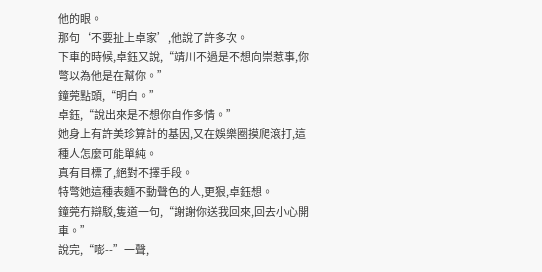他的眼。
那句‘不要扯上卓家’,他說了許多次。
下車的時候,卓鈺又說,“靖川不過是不想向崇惹事,你彆以為他是在幫你。”
鐘莞點頭,“明白。”
卓鈺,“說出來是不想你自作多情。”
她身上有許美珍算計的基因,又在娛樂圈摸爬滾打,這種人怎麼可能單純。
真有目標了,絕對不擇手段。
特彆她這種表麵不動聲色的人,更狠,卓鈺想。
鐘莞冇辯駁,隻道一句,“謝謝你送我回來,回去小心開車。”
說完,“嘭--”一聲,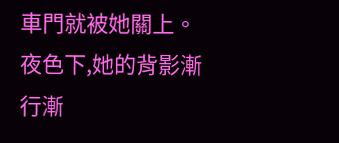車門就被她關上。
夜色下,她的背影漸行漸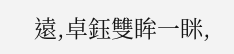遠,卓鈺雙眸一眯,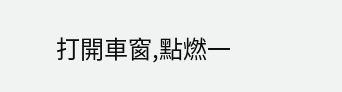打開車窗,點燃一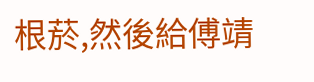根菸,然後給傅靖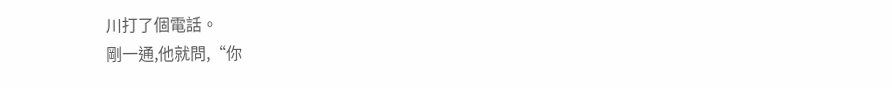川打了個電話。
剛一通,他就問,“你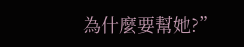為什麼要幫她?”